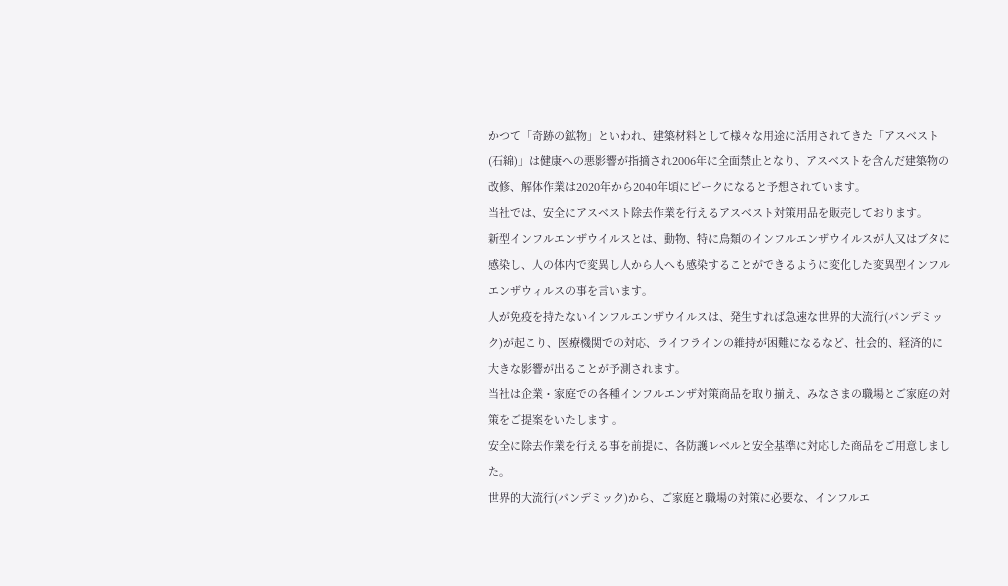かつて「奇跡の鉱物」といわれ、建築材料として様々な用途に活用されてきた「アスベスト(石綿)」は健康への悪影響が指摘され2006年に全面禁止となり、アスベストを含んだ建築物の改修、解体作業は2020年から2040年頃にピークになると予想されています。
当社では、安全にアスベスト除去作業を行えるアスベスト対策用品を販売しております。
新型インフルエンザウイルスとは、動物、特に鳥類のインフルエンザウイルスが人又はブタに感染し、人の体内で変異し人から人へも感染することができるように変化した変異型インフルエンザウィルスの事を言います。
人が免疫を持たないインフルエンザウイルスは、発生すれば急速な世界的大流行(パンデミック)が起こり、医療機関での対応、ライフラインの維持が困難になるなど、社会的、経済的に大きな影響が出ることが予測されます。
当社は企業・家庭での各種インフルエンザ対策商品を取り揃え、みなさまの職場とご家庭の対策をご提案をいたします 。
安全に除去作業を行える事を前提に、各防護レベルと安全基準に対応した商品をご用意しました。
世界的大流行(パンデミック)から、ご家庭と職場の対策に必要な、インフルエ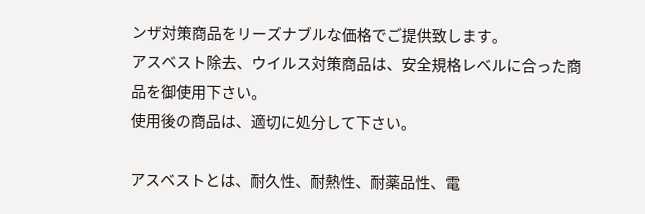ンザ対策商品をリーズナブルな価格でご提供致します。
アスベスト除去、ウイルス対策商品は、安全規格レベルに合った商品を御使用下さい。
使用後の商品は、適切に処分して下さい。

アスベストとは、耐久性、耐熱性、耐薬品性、電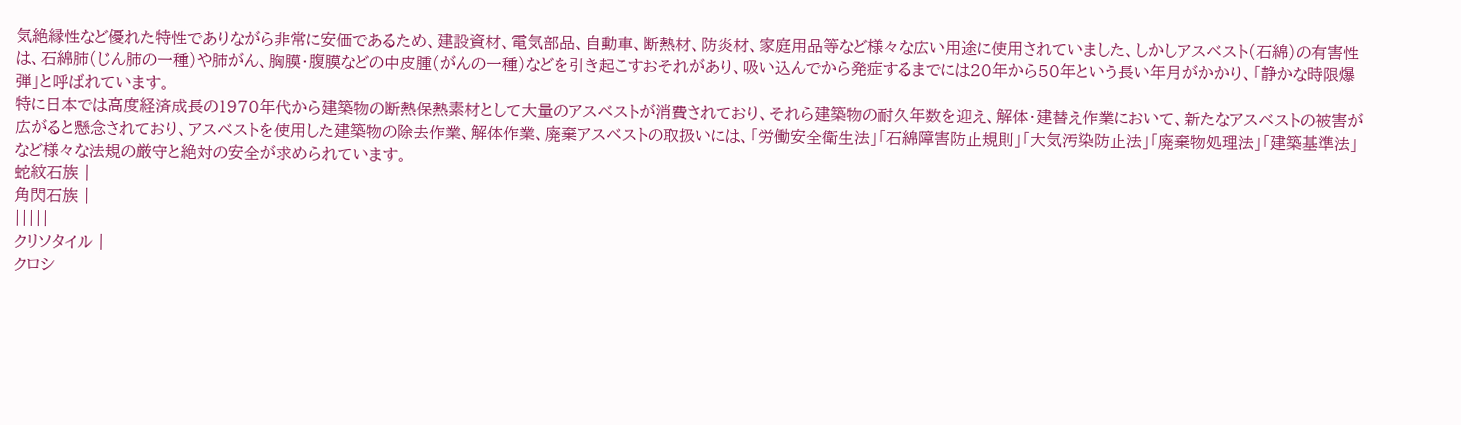気絶縁性など優れた特性でありながら非常に安価であるため、建設資材、電気部品、自動車、断熱材、防炎材、家庭用品等など様々な広い用途に使用されていました、しかしアスベスト(石綿)の有害性は、石綿肺(じん肺の一種)や肺がん、胸膜・腹膜などの中皮腫(がんの一種)などを引き起こすおそれがあり、吸い込んでから発症するまでには20年から50年という長い年月がかかり、「静かな時限爆弾」と呼ばれています。
特に日本では高度経済成長の1970年代から建築物の断熱保熱素材として大量のアスベストが消費されており、それら建築物の耐久年数を迎え、解体・建替え作業において、新たなアスベストの被害が広がると懸念されており、アスベストを使用した建築物の除去作業、解体作業、廃棄アスベストの取扱いには、「労働安全衛生法」「石綿障害防止規則」「大気汚染防止法」「廃棄物処理法」「建築基準法」など様々な法規の厳守と絶対の安全が求められています。
蛇紋石族 |
角閃石族 |
|||||
クリソタイル |
クロシ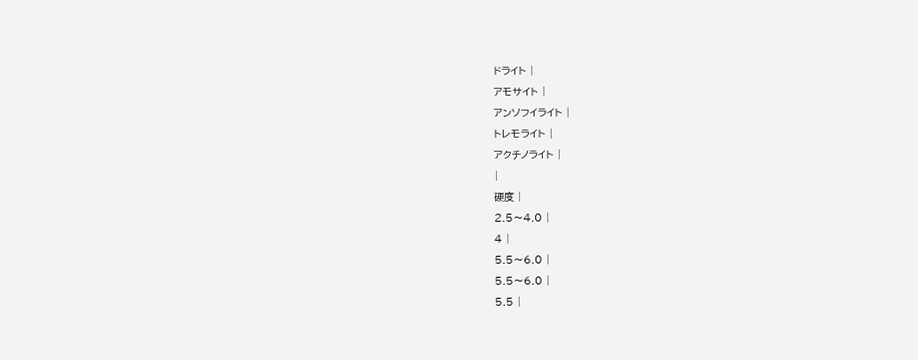ドライト |
アモサイト |
アンソフイライト |
トレモライト |
アクチノライト |
|
硬度 |
2.5〜4.0 |
4 |
5.5〜6.0 |
5.5〜6.0 |
5.5 |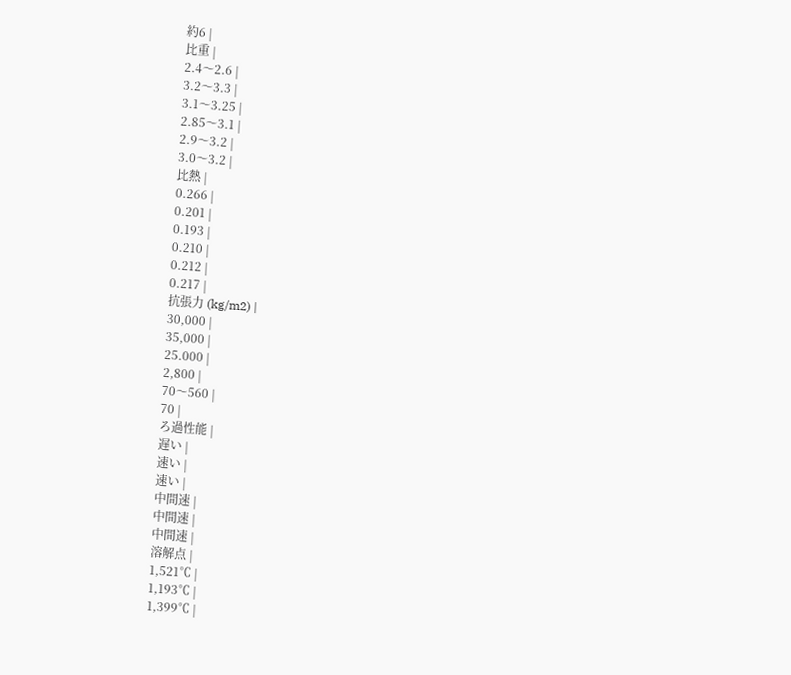約6 |
比重 |
2.4〜2.6 |
3.2〜3.3 |
3.1〜3.25 |
2.85〜3.1 |
2.9〜3.2 |
3.0〜3.2 |
比熱 |
0.266 |
0.201 |
0.193 |
0.210 |
0.212 |
0.217 |
抗張力 (kg/m2) |
30,000 |
35,000 |
25.000 |
2,800 |
70〜560 |
70 |
ろ過性能 |
遅い |
速い |
速い |
中間速 |
中間速 |
中間速 |
溶解点 |
1,521℃ |
1,193℃ |
1,399℃ |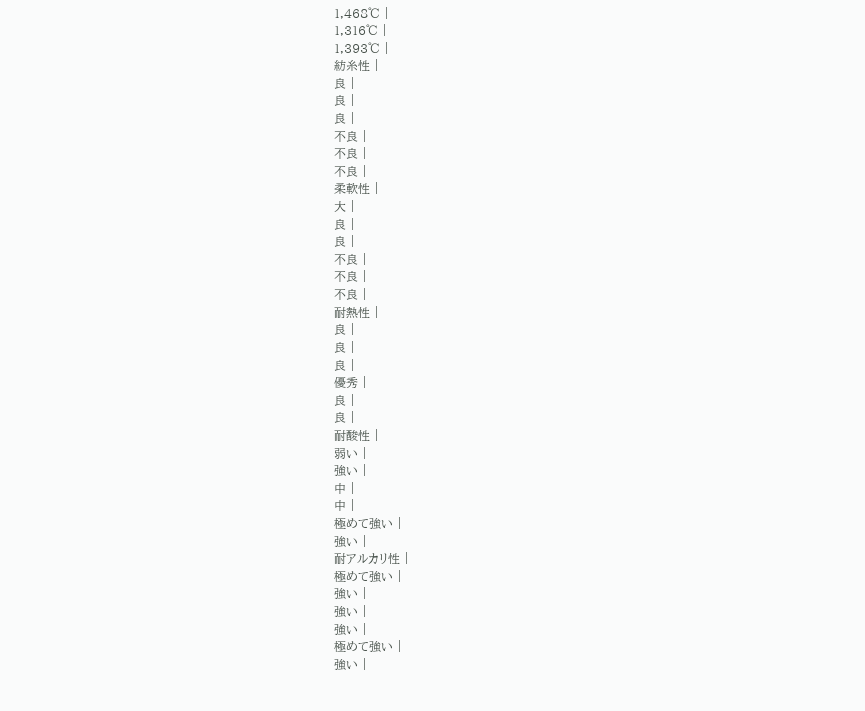1,468℃ |
1,316℃ |
1,393℃ |
紡糸性 |
良 |
良 |
良 |
不良 |
不良 |
不良 |
柔軟性 |
大 |
良 |
良 |
不良 |
不良 |
不良 |
耐熱性 |
良 |
良 |
良 |
優秀 |
良 |
良 |
耐酸性 |
弱い |
強い |
中 |
中 |
極めて強い |
強い |
耐アルカリ性 |
極めて強い |
強い |
強い |
強い |
極めて強い |
強い |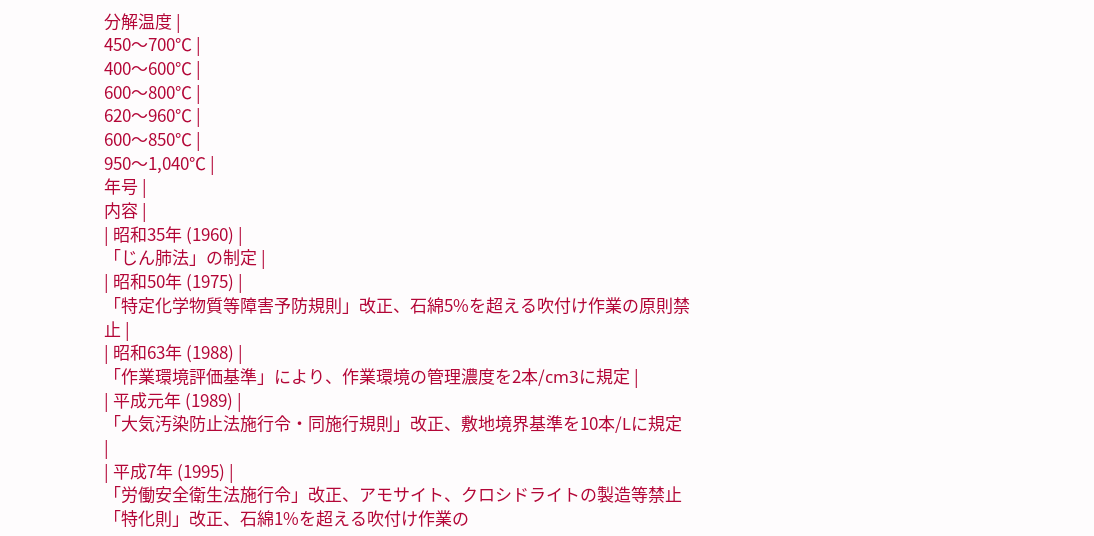分解温度 |
450〜700℃ |
400〜600℃ |
600〜800℃ |
620〜960℃ |
600〜850℃ |
950〜1,040℃ |
年号 |
内容 |
| 昭和35年 (1960) |
「じん肺法」の制定 |
| 昭和50年 (1975) |
「特定化学物質等障害予防規則」改正、石綿5%を超える吹付け作業の原則禁止 |
| 昭和63年 (1988) |
「作業環境評価基準」により、作業環境の管理濃度を2本/cm3に規定 |
| 平成元年 (1989) |
「大気汚染防止法施行令・同施行規則」改正、敷地境界基準を10本/Lに規定 |
| 平成7年 (1995) |
「労働安全衛生法施行令」改正、アモサイト、クロシドライトの製造等禁止 「特化則」改正、石綿1%を超える吹付け作業の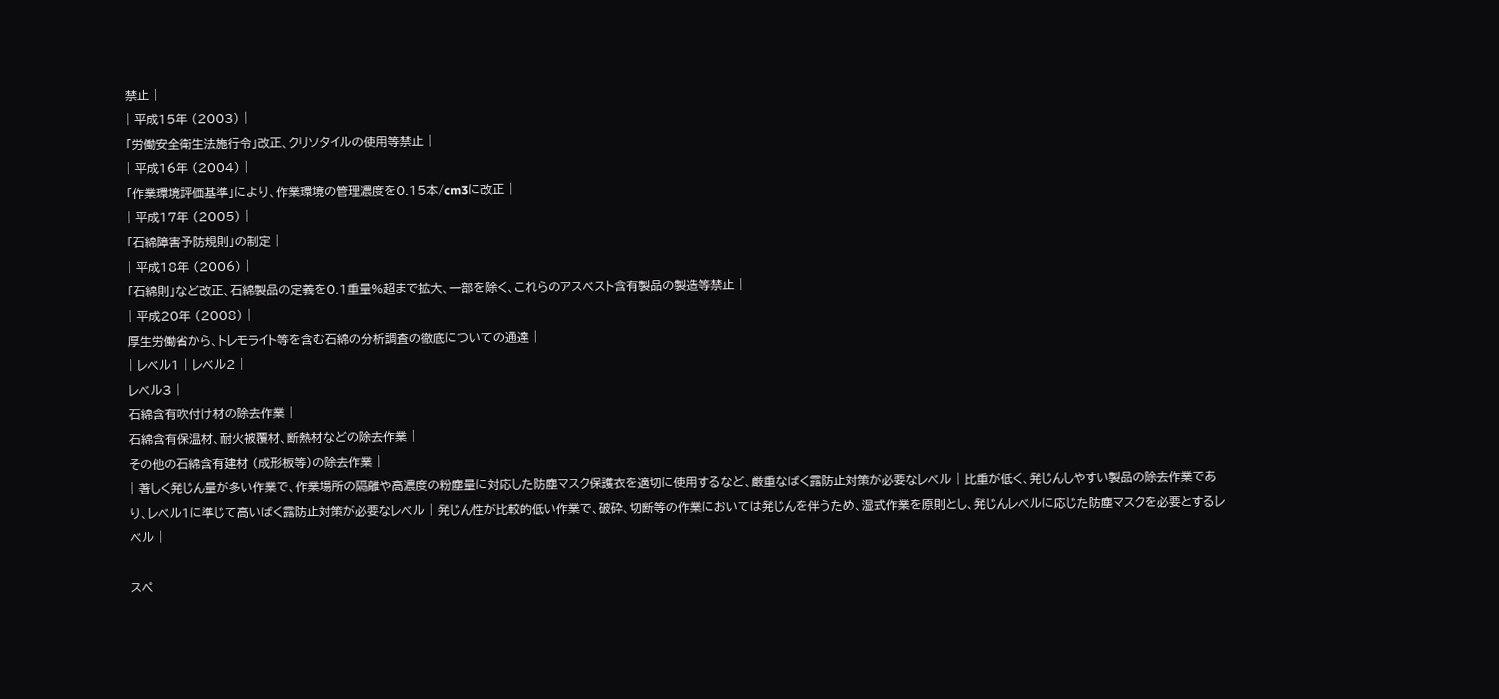禁止 |
| 平成15年 (2003) |
「労働安全衛生法施行令」改正、クリソタイルの使用等禁止 |
| 平成16年 (2004) |
「作業環境評価基準」により、作業環境の管理濃度を0.15本/cm3に改正 |
| 平成17年 (2005) |
「石綿障害予防規則」の制定 |
| 平成18年 (2006) |
「石綿則」など改正、石綿製品の定義を0.1重量%超まで拡大、一部を除く、これらのアスベスト含有製品の製造等禁止 |
| 平成20年 (2008) |
厚生労働省から、トレモライト等を含む石綿の分析調査の徹底についての通達 |
| レベル1 | レベル2 |
レベル3 |
石綿含有吹付け材の除去作業 |
石綿含有保温材、耐火被覆材、断熱材などの除去作業 |
その他の石綿含有建材 (成形板等)の除去作業 |
| 著しく発じん量が多い作業で、作業場所の隔離や高濃度の粉塵量に対応した防塵マスク保護衣を適切に使用するなど、厳重なばく露防止対策が必要なレベル | 比重が低く、発じんしやすい製品の除去作業であり、レベル1に準じて高いばく露防止対策が必要なレベル | 発じん性が比較的低い作業で、破砕、切断等の作業においては発じんを伴うため、湿式作業を原則とし、発じんレベルに応じた防塵マスクを必要とするレベル |

スペ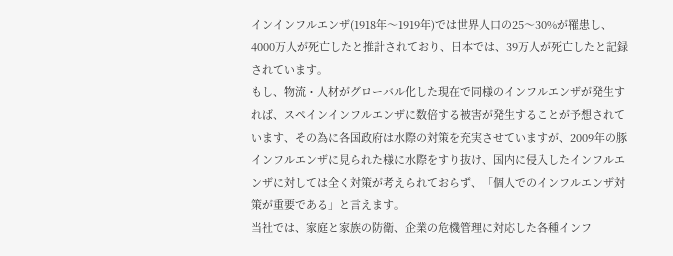インインフルエンザ(1918年〜1919年)では世界人口の25〜30%が罹患し、4000万人が死亡したと推計されており、日本では、39万人が死亡したと記録されています。
もし、物流・人材がグローバル化した現在で同様のインフルエンザが発生すれば、スペインインフルエンザに数倍する被害が発生することが予想されています、その為に各国政府は水際の対策を充実させていますが、2009年の豚インフルエンザに見られた様に水際をすり抜け、国内に侵入したインフルエンザに対しては全く対策が考えられておらず、「個人でのインフルエンザ対策が重要である」と言えます。
当社では、家庭と家族の防衛、企業の危機管理に対応した各種インフ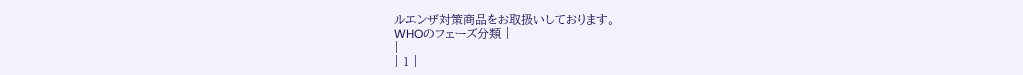ルエンザ対策商品をお取扱いしております。
WHOのフェーズ分類 |
|
| 1 |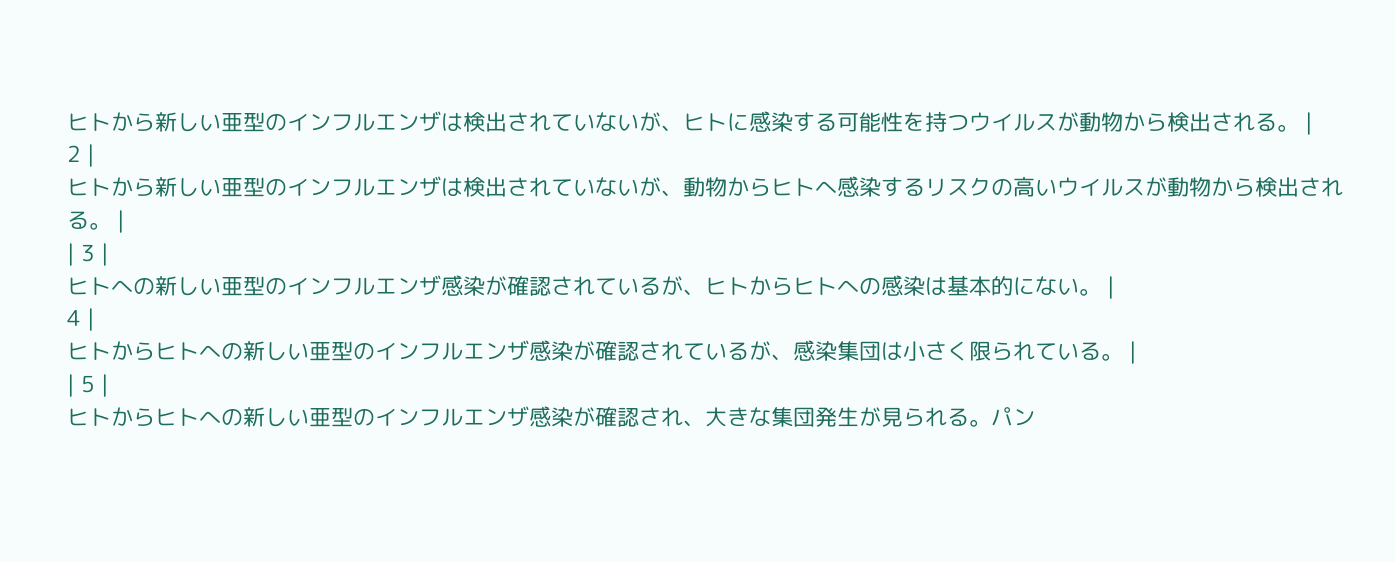ヒトから新しい亜型のインフルエンザは検出されていないが、ヒトに感染する可能性を持つウイルスが動物から検出される。 |
2 |
ヒトから新しい亜型のインフルエンザは検出されていないが、動物からヒトへ感染するリスクの高いウイルスが動物から検出される。 |
| 3 |
ヒトへの新しい亜型のインフルエンザ感染が確認されているが、ヒトからヒトへの感染は基本的にない。 |
4 |
ヒトからヒトへの新しい亜型のインフルエンザ感染が確認されているが、感染集団は小さく限られている。 |
| 5 |
ヒトからヒトへの新しい亜型のインフルエンザ感染が確認され、大きな集団発生が見られる。パン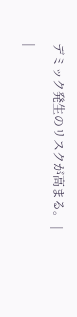デミック発生のリスクが高まる。 |
|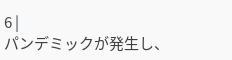6 |
パンデミックが発生し、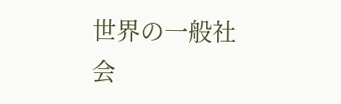世界の一般社会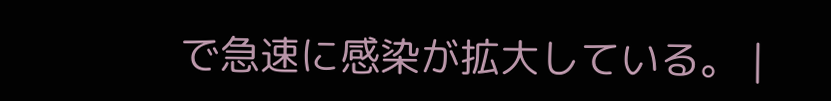で急速に感染が拡大している。 |